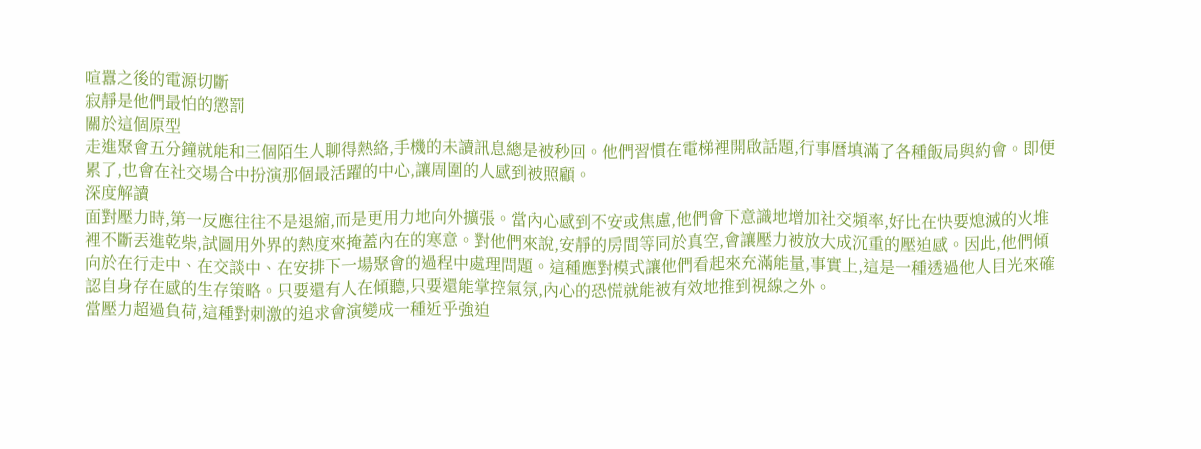喧囂之後的電源切斷
寂靜是他們最怕的懲罰
關於這個原型
走進聚會五分鐘就能和三個陌生人聊得熱絡,手機的未讀訊息總是被秒回。他們習慣在電梯裡開啟話題,行事曆填滿了各種飯局與約會。即便累了,也會在社交場合中扮演那個最活躍的中心,讓周圍的人感到被照顧。
深度解讀
面對壓力時,第一反應往往不是退縮,而是更用力地向外擴張。當內心感到不安或焦慮,他們會下意識地增加社交頻率,好比在快要熄滅的火堆裡不斷丟進乾柴,試圖用外界的熱度來掩蓋內在的寒意。對他們來說,安靜的房間等同於真空,會讓壓力被放大成沉重的壓迫感。因此,他們傾向於在行走中、在交談中、在安排下一場聚會的過程中處理問題。這種應對模式讓他們看起來充滿能量,事實上,這是一種透過他人目光來確認自身存在感的生存策略。只要還有人在傾聽,只要還能掌控氣氛,內心的恐慌就能被有效地推到視線之外。
當壓力超過負荷,這種對刺激的追求會演變成一種近乎強迫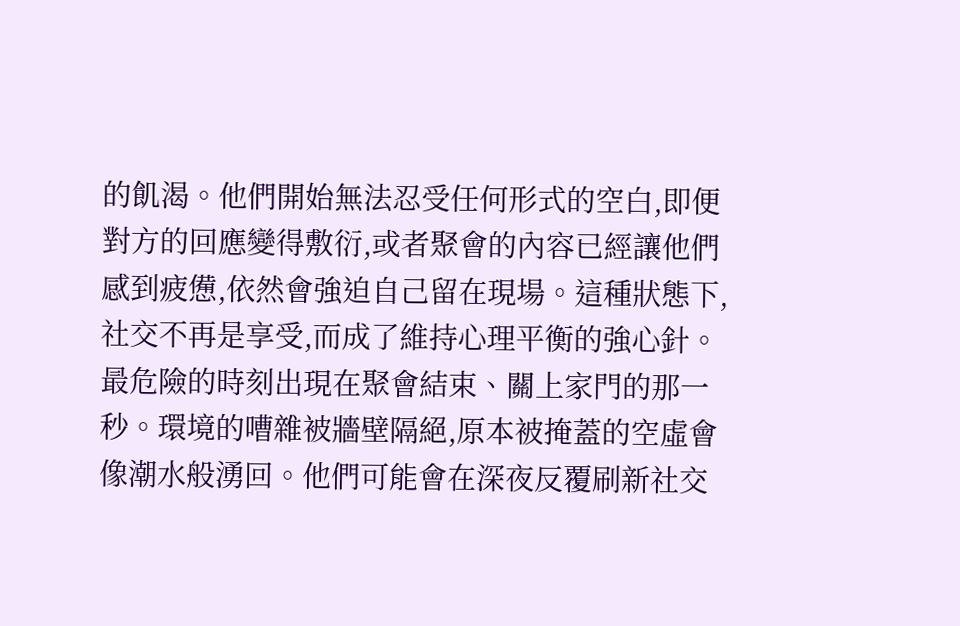的飢渴。他們開始無法忍受任何形式的空白,即便對方的回應變得敷衍,或者聚會的內容已經讓他們感到疲憊,依然會強迫自己留在現場。這種狀態下,社交不再是享受,而成了維持心理平衡的強心針。最危險的時刻出現在聚會結束、關上家門的那一秒。環境的嘈雜被牆壁隔絕,原本被掩蓋的空虛會像潮水般湧回。他們可能會在深夜反覆刷新社交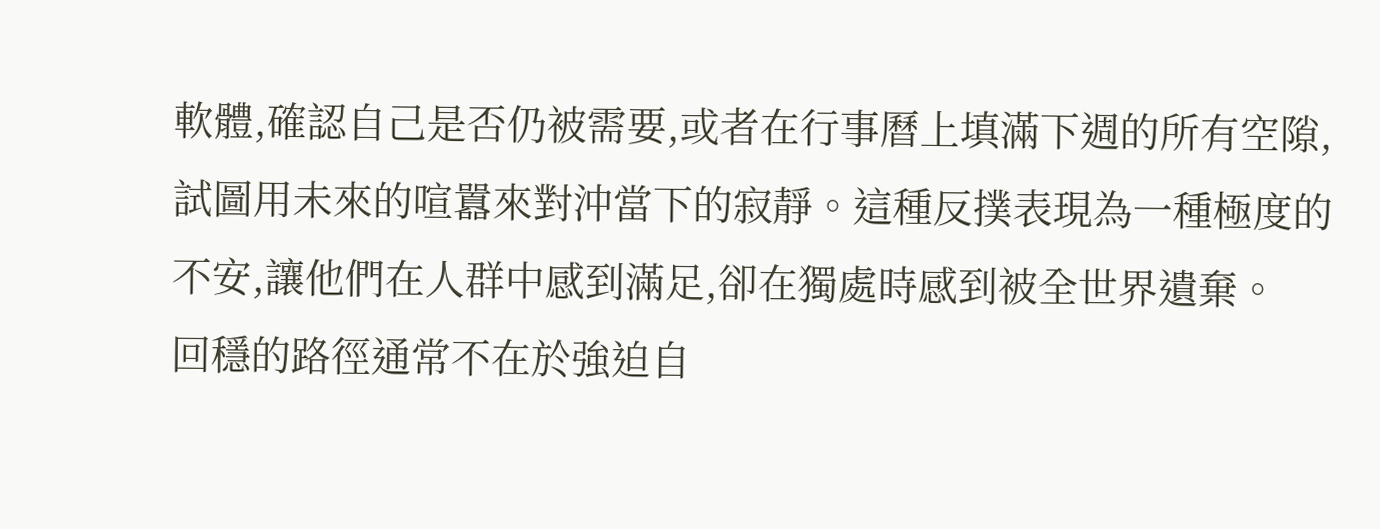軟體,確認自己是否仍被需要,或者在行事曆上填滿下週的所有空隙,試圖用未來的喧囂來對沖當下的寂靜。這種反撲表現為一種極度的不安,讓他們在人群中感到滿足,卻在獨處時感到被全世界遺棄。
回穩的路徑通常不在於強迫自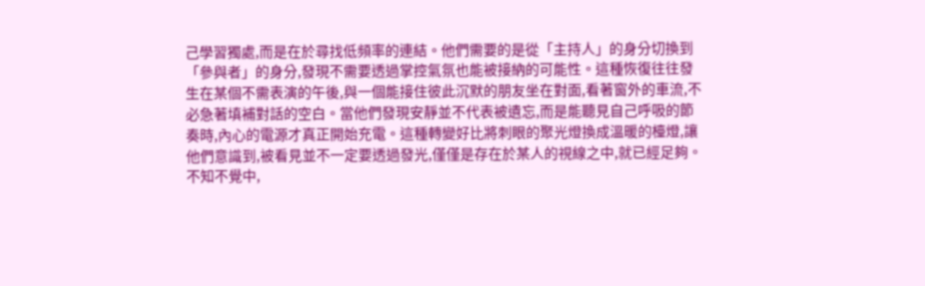己學習獨處,而是在於尋找低頻率的連結。他們需要的是從「主持人」的身分切換到「參與者」的身分,發現不需要透過掌控氣氛也能被接納的可能性。這種恢復往往發生在某個不需表演的午後,與一個能接住彼此沉默的朋友坐在對面,看著窗外的車流,不必急著填補對話的空白。當他們發現安靜並不代表被遺忘,而是能聽見自己呼吸的節奏時,內心的電源才真正開始充電。這種轉變好比將刺眼的聚光燈換成溫暖的檯燈,讓他們意識到,被看見並不一定要透過發光,僅僅是存在於某人的視線之中,就已經足夠。不知不覺中,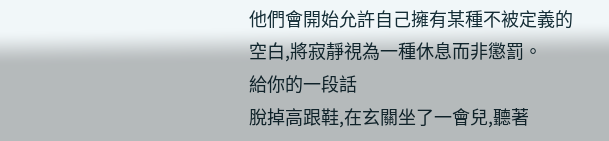他們會開始允許自己擁有某種不被定義的空白,將寂靜視為一種休息而非懲罰。
給你的一段話
脫掉高跟鞋,在玄關坐了一會兒,聽著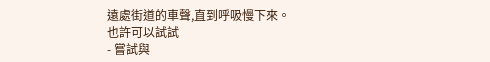遠處街道的車聲,直到呼吸慢下來。
也許可以試試
- 嘗試與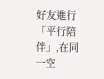好友進行「平行陪伴」,在同一空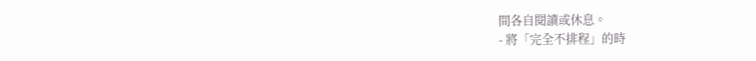間各自閱讀或休息。
- 將「完全不排程」的時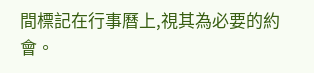間標記在行事曆上,視其為必要的約會。